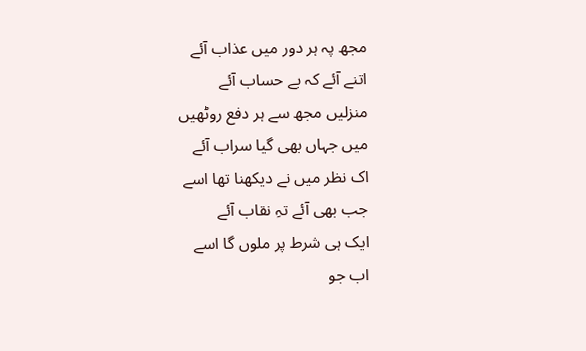مجھ پہ ہر دور میں عذاب آئے
اتنے آئے کہ بے حساب آئے
منزلیں مجھ سے ہر دفع روٹھیں
میں جہاں بھی گیا سراب آئے
اک نظر میں نے دیکھنا تھا اسے
جب بھی آئے تہِ نقاب آئے
ایک ہی شرط پر ملوں گا اسے
اب جو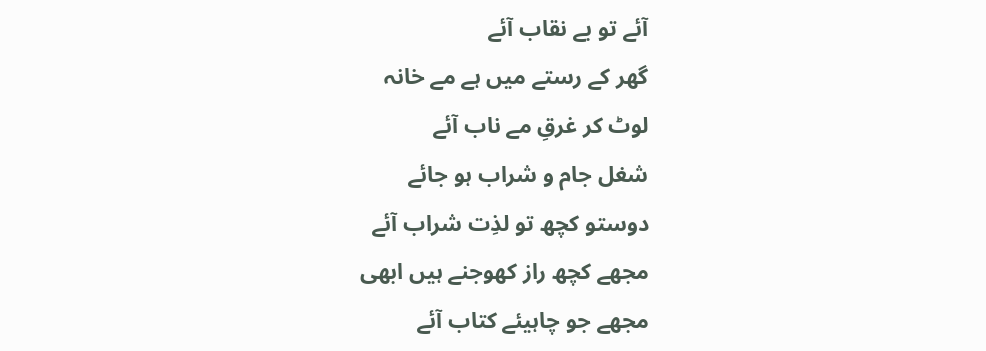آئے تو بے نقاب آئے
گھر کے رستے میں ہے مے خانہ
لوٹ کر غرقِ مے ناب آئے
شغل جام و شراب ہو جائے
دوستو کچھ تو لذِت شراب آئے
مجھے کچھ راز کھوجنے ہیں ابھی
مجھے جو چاہیئے کتاب آئے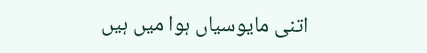اتنی مایوسیاں ہوا میں ہیں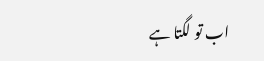اب تو لگتا ہے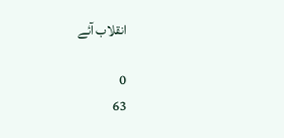انقلاب آئے

0
63